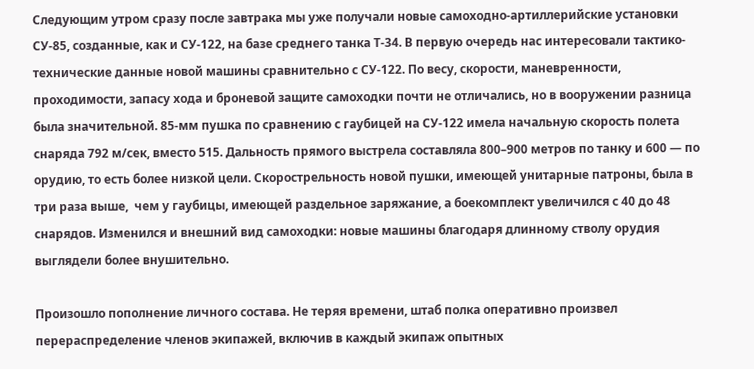Следующим утром сразу после завтрака мы уже получали новые самоходно-артиллерийские установки СУ-85, созданные, как и СУ-122, на базе среднего танка Т-34. В первую очередь нас интересовали тактико-технические данные новой машины сравнительно с СУ-122. По весу, скорости, маневренности, проходимости, запасу хода и броневой защите самоходки почти не отличались, но в вооружении разница была значительной. 85-мм пушка по сравнению с гаубицей на СУ-122 имела начальную скорость полета снаряда 792 м/сек, вместо 515. Дальность прямого выстрела составляла 800–900 метров по танку и 600 — по орудию, то есть более низкой цели. Скорострельность новой пушки, имеющей унитарные патроны, была в три раза выше,  чем у гаубицы, имеющей раздельное заряжание, а боекомплект увеличился с 40 до 48 снарядов. Изменился и внешний вид самоходки: новые машины благодаря длинному стволу орудия выглядели более внушительно.

Произошло пополнение личного состава. Не теряя времени, штаб полка оперативно произвел перераспределение членов экипажей, включив в каждый экипаж опытных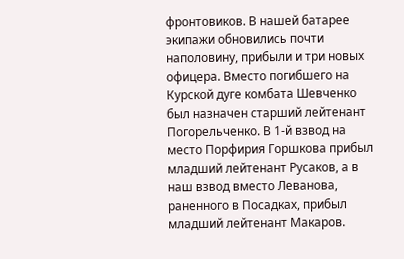фронтовиков. В нашей батарее экипажи обновились почти наполовину, прибыли и три новых офицера. Вместо погибшего на Курской дуге комбата Шевченко был назначен старший лейтенант Погорельченко. В 1-й взвод на место Порфирия Горшкова прибыл младший лейтенант Русаков, а в наш взвод вместо Леванова, раненного в Посадках, прибыл младший лейтенант Макаров.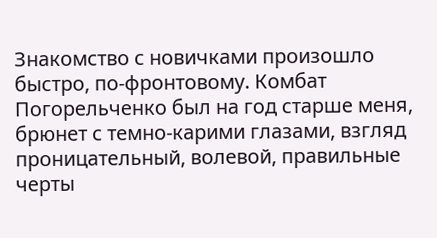Знакомство с новичками произошло быстро, по-фронтовому. Комбат Погорельченко был на год старше меня, брюнет с темно-карими глазами, взгляд проницательный, волевой, правильные черты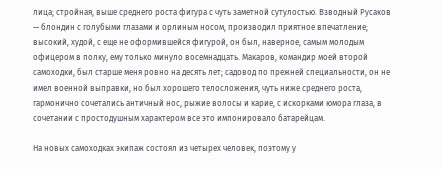лица; стройная, выше среднего роста фигура с чуть заметной сутулостью. Взводный Русаков — блондин с голубыми глазами и орлиным носом, производил приятное впечатление; высокий, худой, с еще не оформившейся фигурой, он был, наверное, самым молодым офицером в полку, ему только минуло восемнадцать. Макаров, командир моей второй самоходки, был старше меня ровно на десять лет; садовод по прежней специальности, он не имел военной выправки, но был хорошего телосложения, чуть ниже среднего роста, гармонично сочетались античный нос, рыжие волосы и карие, с искорками юмора глаза, в сочетании с простодушным характером все это импонировало батарейцам.

На новых самоходках экипаж состоял из четырех человек, поэтому у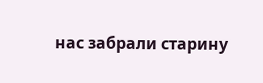нас забрали старину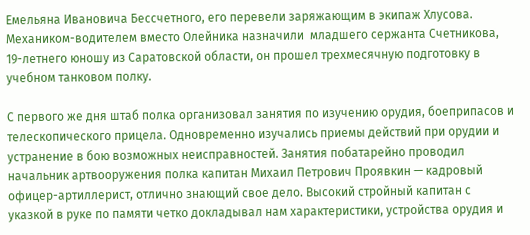Емельяна Ивановича Бессчетного, его перевели заряжающим в экипаж Хлусова. Механиком-водителем вместо Олейника назначили  младшего сержанта Счетникова, 19-летнего юношу из Саратовской области, он прошел трехмесячную подготовку в учебном танковом полку.

С первого же дня штаб полка организовал занятия по изучению орудия, боеприпасов и телескопического прицела. Одновременно изучались приемы действий при орудии и устранение в бою возможных неисправностей. Занятия побатарейно проводил начальник артвооружения полка капитан Михаил Петрович Проявкин — кадровый офицер-артиллерист, отлично знающий свое дело. Высокий стройный капитан с указкой в руке по памяти четко докладывал нам характеристики, устройства орудия и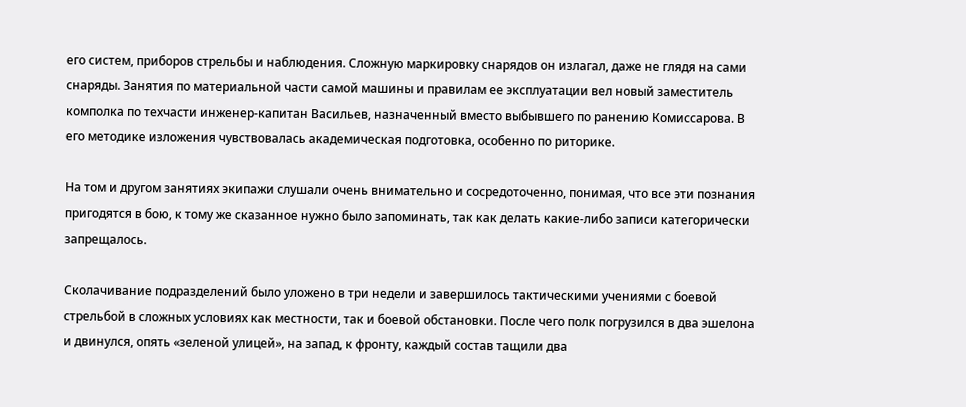его систем, приборов стрельбы и наблюдения. Сложную маркировку снарядов он излагал, даже не глядя на сами снаряды. Занятия по материальной части самой машины и правилам ее эксплуатации вел новый заместитель комполка по техчасти инженер-капитан Васильев, назначенный вместо выбывшего по ранению Комиссарова. В его методике изложения чувствовалась академическая подготовка, особенно по риторике.

На том и другом занятиях экипажи слушали очень внимательно и сосредоточенно, понимая, что все эти познания пригодятся в бою, к тому же сказанное нужно было запоминать, так как делать какие-либо записи категорически запрещалось.

Сколачивание подразделений было уложено в три недели и завершилось тактическими учениями с боевой стрельбой в сложных условиях как местности, так и боевой обстановки. После чего полк погрузился в два эшелона и двинулся, опять «зеленой улицей», на запад, к фронту, каждый состав тащили два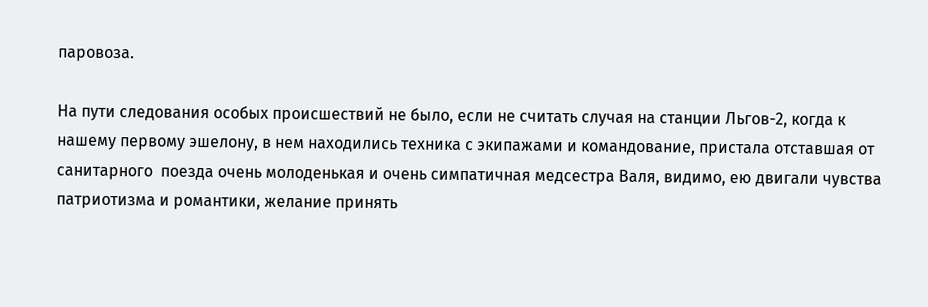паровоза.

На пути следования особых происшествий не было, если не считать случая на станции Льгов-2, когда к нашему первому эшелону, в нем находились техника с экипажами и командование, пристала отставшая от санитарного  поезда очень молоденькая и очень симпатичная медсестра Валя, видимо, ею двигали чувства патриотизма и романтики, желание принять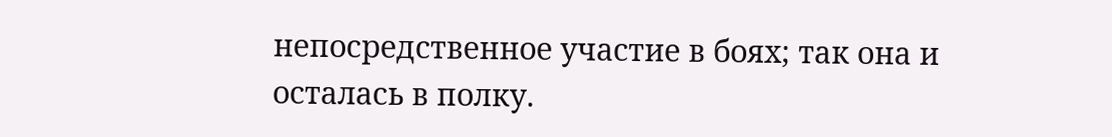непосредственное участие в боях; так она и осталась в полку.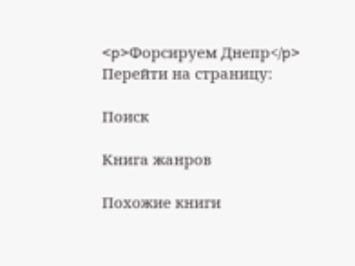<p>Форсируем Днепр</p>
Перейти на страницу:

Поиск

Книга жанров

Похожие книги